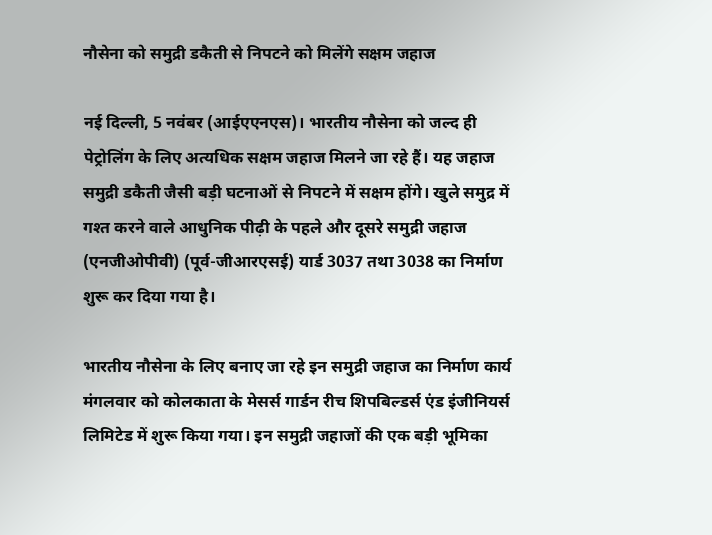नौसेना को समुद्री डकैती से निपटने को म‍िलेंगे सक्षम जहाज

नई दिल्ली, 5 नवंबर (आईएएनएस)। भारतीय नौसेना को जल्द ही पेट्रोलिंग के लिए अत्यधिक सक्षम जहाज मिलने जा रहे हैं। यह जहाज समुद्री डकैती जैसी बड़ी घटनाओं से निपटने में सक्षम होंगे। खुले समुद्र में गश्त करने वाले आधुनिक पीढ़ी के पहले और दूसरे समुद्री जहाज (एनजीओपीवी) (पूर्व-जीआरएसई) यार्ड 3037 तथा 3038 का निर्माण शुरू कर दिया गया है।

भारतीय नौसेना के लिए बनाए जा रहे इन समुद्री जहाज का निर्माण कार्य मंगलवार को कोलकाता के मेसर्स गार्डन रीच शिपबिल्डर्स एंड इंजीनियर्स लिमिटेड में शुरू किया गया। इन समुद्री जहाजों की एक बड़ी भूमिका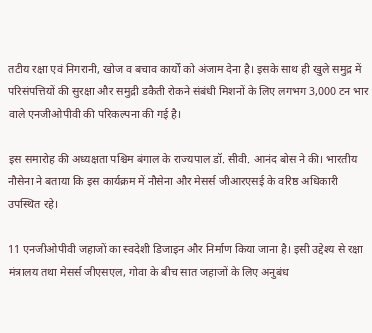तटीय रक्षा एवं निगरानी, खोज व बचाव कार्यों को अंजाम देना है। इसके साथ ही खुले समुद्र में परिसंपत्तियों की सुरक्षा और समुद्री डकैती रोकने संबंधी मिशनों के लिए लगभग 3,000 टन भार वाले एनजीओपीवी की परिकल्पना की गई है।

इस समारोह की अध्यक्षता पश्चिम बंगाल के राज्यपाल डॉ. सीवी. आनंद बोस ने की। भारतीय नौसेना ने बताया कि इस कार्यक्रम में नौसेना और मेसर्स जीआरएसई के वरिष्ठ अधिकारी उपस्थित रहे।

11 एनजीओपीवी जहाजों का स्वदेशी डिजाइन और निर्माण किया जाना है। इसी उद्देश्य से रक्षा मंत्रालय तथा मेसर्स जीएसएल, गोवा के बीच सात जहाजों के लिए अनुबंध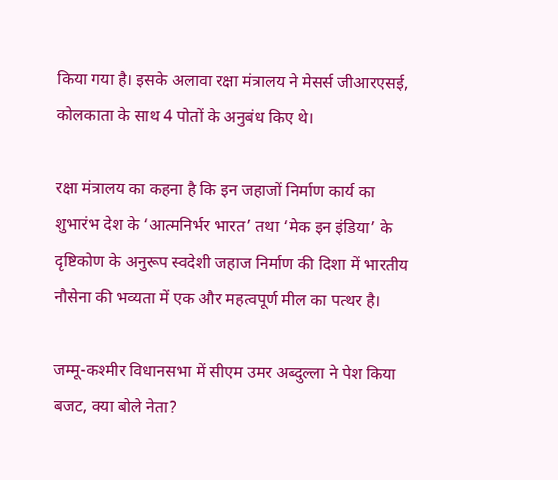किया गया है। इसके अलावा रक्षा मंत्रालय ने मेसर्स जीआरएसई, कोलकाता के साथ 4 पोतों के अनुबंध किए थे।

रक्षा मंत्रालय का कहना है कि इन जहाजों निर्माण कार्य का शुभारंभ देश के ‘आत्मनिर्भर भारत’ तथा ‘मेक इन इंडिया’ के दृष्टिकोण के अनुरूप स्वदेशी जहाज निर्माण की दिशा में भारतीय नौसेना की भव्यता में एक और महत्वपूर्ण मील का पत्थर है।

जम्मू-कश्मीर विधानसभा में सीएम उमर अब्दुल्ला ने पेश किया बजट, क्या बोले नेता?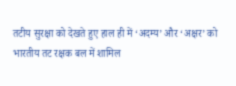तटीय सुरक्षा को देखते हुए हाल ही में ‘अदम्य’ और ‘अक्षर’ को भारतीय तट रक्षक बल में शामिल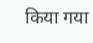किया गया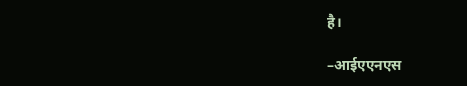है।

–आईएएनएस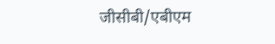जीसीबी/एबीएम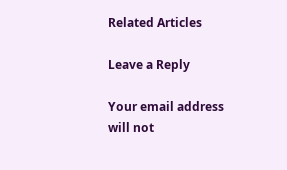Related Articles

Leave a Reply

Your email address will not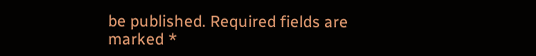be published. Required fields are marked *